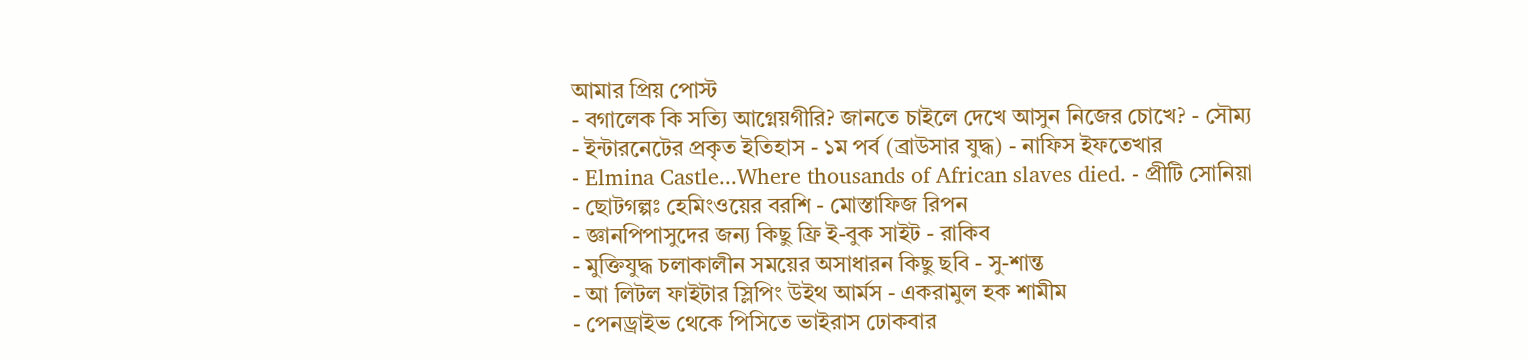আমার প্রিয় পোস্ট
- বগালেক কি সত্যি আগ্নেয়গীরি? জানতে চাইলে দেখে আসুন নিজের চোখে? - সৌম্য
- ইন্টারনেটের প্রকৃত ইতিহাস - ১ম পর্ব (ব্রাউসার যুদ্ধ) - নাফিস ইফতেখার
- Elmina Castle...Where thousands of African slaves died. - প্রীটি সোনিয়া
- ছোটগল্পঃ হেমিংওয়ের বরশি - মোস্তাফিজ রিপন
- জ্ঞানপিপাসুদের জন্য কিছু ফ্রি ই-বুক সাইট - রাকিব
- মুক্তিযুদ্ধ চলাকালীন সময়ের অসাধারন কিছু ছবি - সু-শান্ত
- আ লিটল ফাইটার স্লিপিং উইথ আর্মস - একরামুল হক শামীম
- পেনড্রাইভ থেকে পিসিতে ভাইরাস ঢোকবার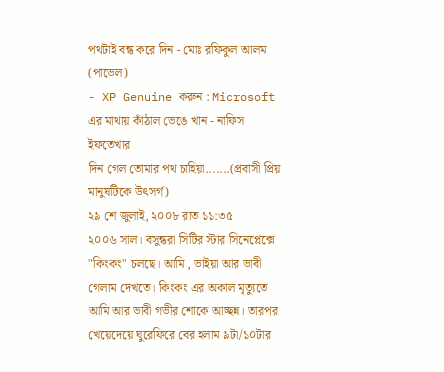পথটাই বন্ধ করে দিন - মোঃ রফিকুল আলম (পাভেল)
- XP Genuine করুন : Microsoft এর মাথায় কাঁঠাল ভেঙে খান - নাফিস ইফতেখার
দিন গেল তোমার পথ চাহিয়া.......(প্রবাসী প্রিয় মানুষটিকে উৎসর্গ)
২৯ শে জুলাই, ২০০৮ রাত ১১:৩৫
২০০৬ সাল। বসুন্ধরা সিটির স্টার সিনেপ্লেক্সে "কিংকং" চলছে। আমি , ভাইয়া আর ভাবী গেলাম দেখতে। কিংকং এর অকাল মৃত্যুতে আমি আর ভাবী গভীর শোকে আচ্ছন্ন। তারপর খেয়েদেয়ে ঘুরেফিরে বের হলাম ৯টা/১০টার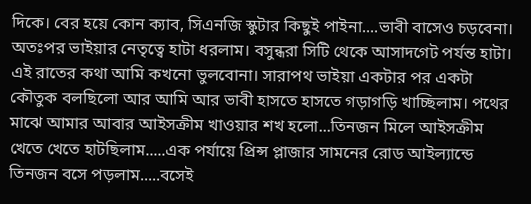দিকে। বের হয়ে কোন ক্যাব, সিএনজি স্কুটার কিছুই পাইনা....ভাবী বাসেও চড়বেনা। অতঃপর ভাইয়ার নেতৃত্বে হাটা ধরলাম। বসুন্ধরা সিটি থেকে আসাদগেট পর্যন্ত হাটা। এই রাতের কথা আমি কখনো ভুলবোনা। সারাপথ ভাইয়া একটার পর একটা কৌতুক বলছিলো আর আমি আর ভাবী হাসতে হাসতে গড়াগড়ি খাচ্ছিলাম। পথের মাঝে আমার আবার আইসক্রীম খাওয়ার শখ হলো...তিনজন মিলে আইসক্রীম খেতে খেতে হাটছিলাম.....এক পর্যায়ে প্রিন্স প্লাজার সামনের রোড আইল্যান্ডে তিনজন বসে পড়লাম.....বসেই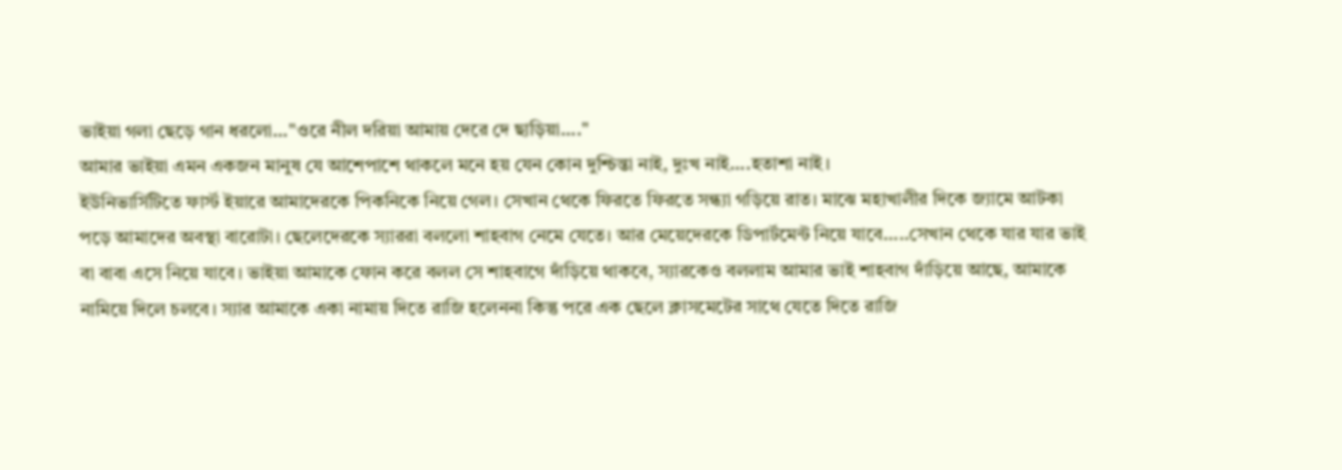ভাইয়া গলা ছেড়ে গান ধরলো..."ওরে নীল দরিয়া আমায় দেরে দে ছাড়িয়া...."
আমার ভাইয়া এমন একজন মানুষ যে আশেপাশে থাকলে মনে হয় যেন কোন দুশ্চিন্তা নাই, দুঃখ নাই....হতাশা নাই।
ইউনিভার্সিটিতে ফার্স্ট ইয়ারে আমাদেরকে পিকনিকে নিয়ে গেল। সেখান থেকে ফিরতে ফিরতে সন্ধ্যা গড়িয়ে রাত। মাঝে মহাখালীর দিকে জ্যামে আটকা পড়ে আমাদের অবস্থা বারোটা। ছেলেদেরকে স্যাররা বললো শাহবাগ নেমে যেতে। আর মেয়েদেরকে ডিপার্টমেন্ট নিয়ে যাবে.....সেখান থেকে যার যার ভাই বা বাবা এসে নিয়ে যাবে। ভাইয়া আমাকে ফোন করে বলল সে শাহবাগে দাঁড়িয়ে থাকবে, স্যারকেও বললাম আমার ভাই শাহবাগ দাঁড়িয়ে আছে, আমাকে নামিয়ে দিলে চলবে। স্যার আমাকে একা নামায় দিতে রাজি হলেননা কিন্তু পরে এক ছেলে ক্লাসমেটের সাথে যেতে দিতে রাজি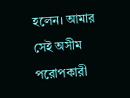হলেন। আমার সেই অসীম পরোপকারী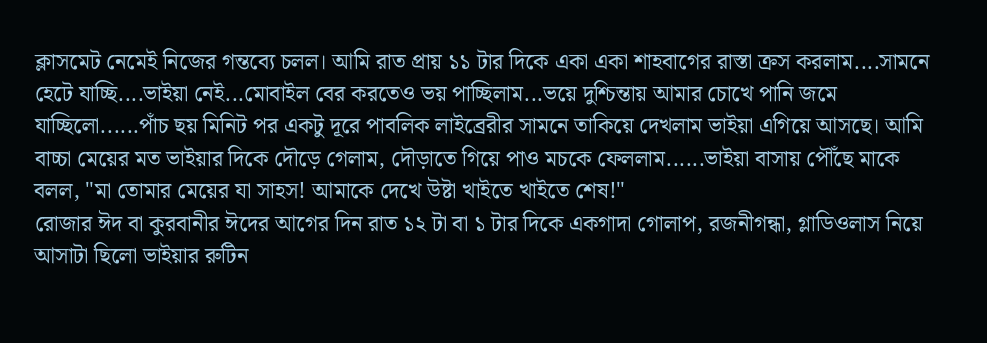ক্লাসমেট নেমেই নিজের গন্তব্যে চলল। আমি রাত প্রায় ১১ টার দিকে একা একা শাহবাগের রাস্তা ক্রস করলাম....সামনে হেটে যাচ্ছি....ভাইয়া নেই...মোবাইল বের করতেও ভয় পাচ্ছিলাম...ভয়ে দুশ্চিন্তায় আমার চোখে পানি জমে যাচ্ছিলো......পাঁচ ছয় মিনিট পর একটু দূরে পাবলিক লাইব্রেরীর সামনে তাকিয়ে দেখলাম ভাইয়া এগিয়ে আসছে। আমি বাচ্চা মেয়ের মত ভাইয়ার দিকে দৌড়ে গেলাম, দৌড়াতে গিয়ে পাও মচকে ফেললাম......ভাইয়া বাসায় পৌঁছে মাকে বলল, "মা তোমার মেয়ের যা সাহস! আমাকে দেখে উষ্টা খাইতে খাইতে শেষ!"
রোজার ঈদ বা কুরবানীর ঈদের আগের দিন রাত ১২ টা বা ১ টার দিকে একগাদা গোলাপ, রজনীগন্ধা, গ্লাডিওলাস নিয়ে আসাটা ছিলো ভাইয়ার রুটিন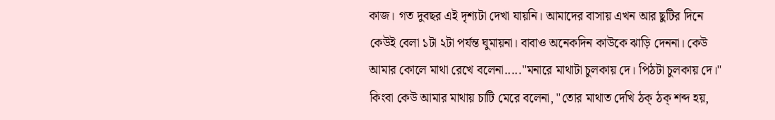কাজ। গত দুবছর এই দৃশ্যটা দেখা যায়নি। আমাদের বাসায় এখন আর ছুটির দিনে কেউই বেলা ১টা ২টা পর্যন্ত ঘুমায়না। বাবাও অনেকদিন কাউকে ঝাড়ি দেননা। কেউ আমার কোলে মাথা রেখে বলেনা....."মনারে মাথাটা চুলকায় দে। পিঠটা চুলকায় দে।" কিংবা কেউ আমার মাথায় চাটি মেরে বলেনা, "তোর মাথাত দেখি ঠক্ ঠক্ শব্দ হয়,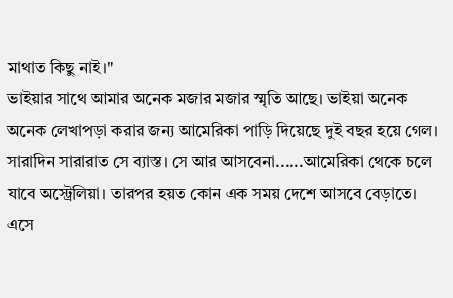মাথাত কিছু নাই।"
ভাইয়ার সাথে আমার অনেক মজার মজার স্মৃতি আছে। ভাইয়া অনেক অনেক লেখাপড়া করার জন্য আমেরিকা পাড়ি দিয়েছে দুই বছর হয়ে গেল। সারাদিন সারারাত সে ব্যাস্ত। সে আর আসবেনা......আমেরিকা থেকে চলে যাবে অস্ট্রেলিয়া। তারপর হয়ত কোন এক সময় দেশে আসবে বেড়াতে। এসে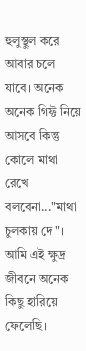হুলুস্থুল করে আবার চলে যাবে। অনেক অনেক গিফ্ট নিয়ে আসবে কিন্তু কোলে মাথা রেখে বলবেনা..."মাথা চুলকায় দে"।
আমি এই ক্ষুদ্র জীবনে অনেক কিছু হারিয়ে ফেলেছি।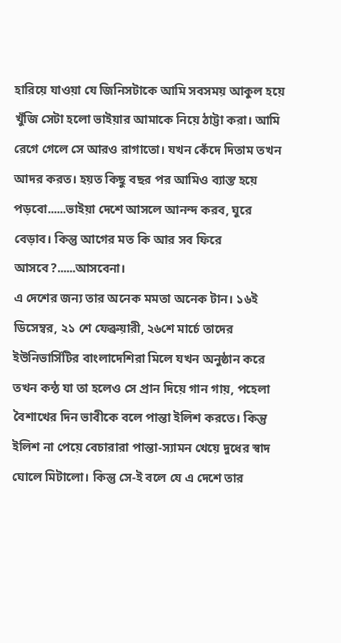হারিয়ে যাওয়া যে জিনিসটাকে আমি সবসময় আকুল হয়ে খুঁজি সেটা হলো ভাইয়ার আমাকে নিয়ে ঠাট্টা করা। আমি রেগে গেলে সে আরও রাগাতো। যখন কেঁদে দিতাম তখন আদর করত। হয়ত কিছু বছর পর আমিও ব্যাস্ত হয়ে পড়বো......ভাইয়া দেশে আসলে আনন্দ করব, ঘুরে বেড়াব। কিন্তু আগের মত কি আর সব ফিরে আসবে?......আসবেনা।
এ দেশের জন্য তার অনেক মমতা অনেক টান। ১৬ই ডিসেম্বর, ২১ শে ফেব্রুয়ারী, ২৬শে মার্চে তাদের ইউনিভার্সিটির বাংলাদেশিরা মিলে যখন অনুষ্ঠান করে তখন কন্ঠ যা তা হলেও সে প্রান দিয়ে গান গায়, পহেলা বৈশাখের দিন ভাবীকে বলে পান্তা ইলিশ করতে। কিন্তু ইলিশ না পেয়ে বেচারারা পান্তা-স্যামন খেয়ে দুধের স্বাদ ঘোলে মিটালো। কিন্তু সে-ই বলে যে এ দেশে তার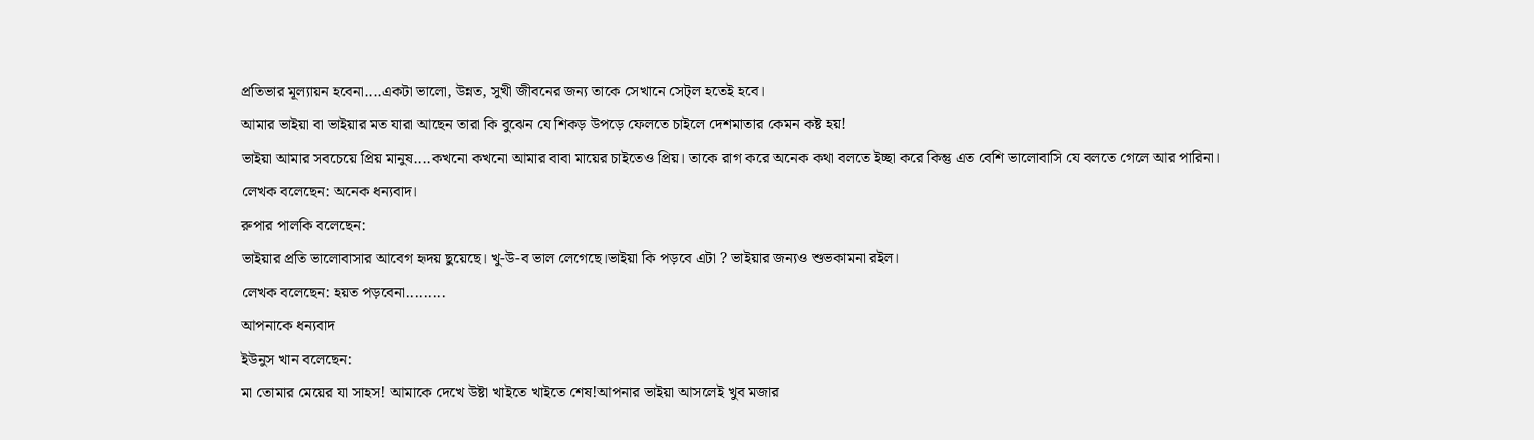প্রতিভার মূল্যায়ন হবেনা....একটা ভালো, উন্নত, সুখী জীবনের জন্য তাকে সেখানে সেট্ল হতেই হবে।
আমার ভাইয়া বা ভাইয়ার মত যারা আছেন তারা কি বুঝেন যে শিকড় উপড়ে ফেলতে চাইলে দেশমাতার কেমন কষ্ট হয়!
ভাইয়া আমার সবচেয়ে প্রিয় মানুষ....কখনো কখনো আমার বাবা মায়ের চাইতেও প্রিয়। তাকে রাগ করে অনেক কথা বলতে ইচ্ছা করে কিন্তু এত বেশি ভালোবাসি যে বলতে গেলে আর পারিনা।
লেখক বলেছেন: অনেক ধন্যবাদ।
রুপার পালকি বলেছেন:
ভাইয়ার প্রতি ভালোবাসার আবেগ হৃদয় ছুয়েছে। খু-উ-ব ভাল লেগেছে।ভাইয়া কি পড়বে এটা ? ভাইয়ার জন্যও শুভকামনা রইল।
লেখক বলেছেন: হয়ত পড়বেনা.........
আপনাকে ধন্যবাদ
ইউনুস খান বলেছেন:
মা তোমার মেয়ের যা সাহস! আমাকে দেখে উষ্টা খাইতে খাইতে শেষ!আপনার ভাইয়া আসলেই খুব মজার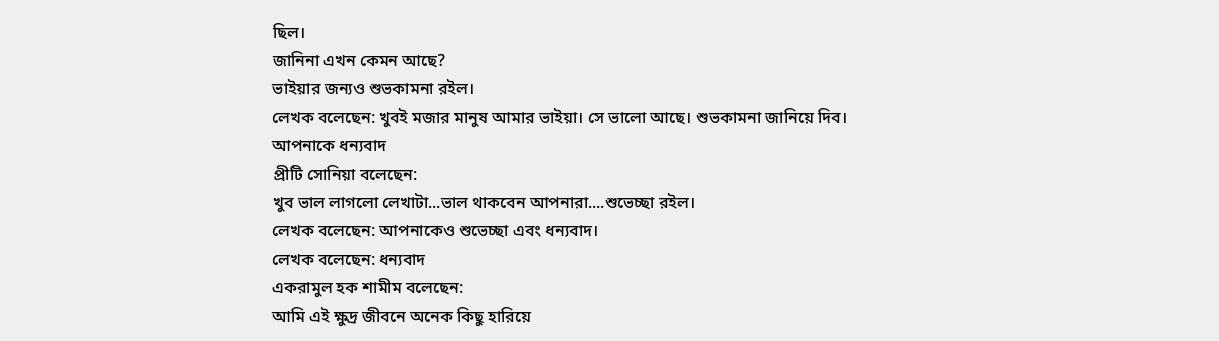ছিল।
জানিনা এখন কেমন আছে?
ভাইয়ার জন্যও শুভকামনা রইল।
লেখক বলেছেন: খুবই মজার মানুষ আমার ভাইয়া। সে ভালো আছে। শুভকামনা জানিয়ে দিব।
আপনাকে ধন্যবাদ
প্রীটি সোনিয়া বলেছেন:
খুব ভাল লাগলো লেখাটা...ভাল থাকবেন আপনারা....শুভেচ্ছা রইল।
লেখক বলেছেন: আপনাকেও শুভেচ্ছা এবং ধন্যবাদ।
লেখক বলেছেন: ধন্যবাদ
একরামুল হক শামীম বলেছেন:
আমি এই ক্ষুদ্র জীবনে অনেক কিছু হারিয়ে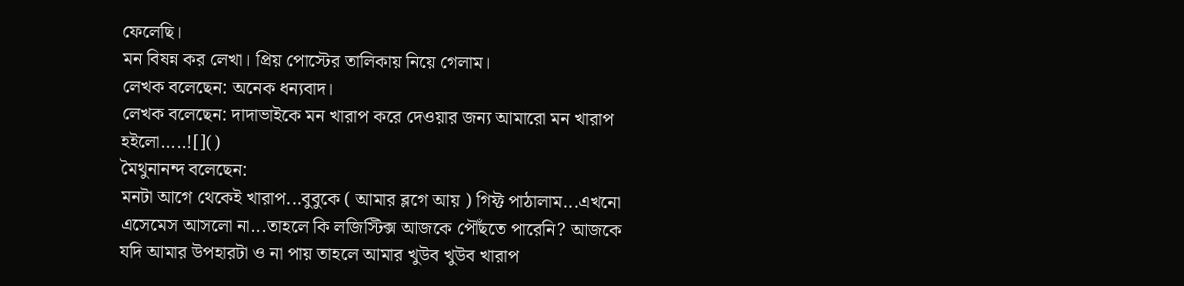ফেলেছি।
মন বিষন্ন কর লেখা। প্রিয় পোস্টের তালিকায় নিয়ে গেলাম।
লেখক বলেছেন: অনেক ধন্যবাদ।
লেখক বলেছেন: দাদাভাইকে মন খারাপ করে দেওয়ার জন্য আমারো মন খারাপ হইলো.....![]()
মৈথুনানন্দ বলেছেন:
মনটা আগে থেকেই খারাপ...বুবুকে ( আমার ব্লগে আয় ) গিফ্ট পাঠালাম...এখনো এসেমেস আসলো না...তাহলে কি লজিস্টিক্স আজকে পৌঁছতে পারেনি? আজকে যদি আমার উপহারটা ও না পায় তাহলে আমার খুউব খুউব খারাপ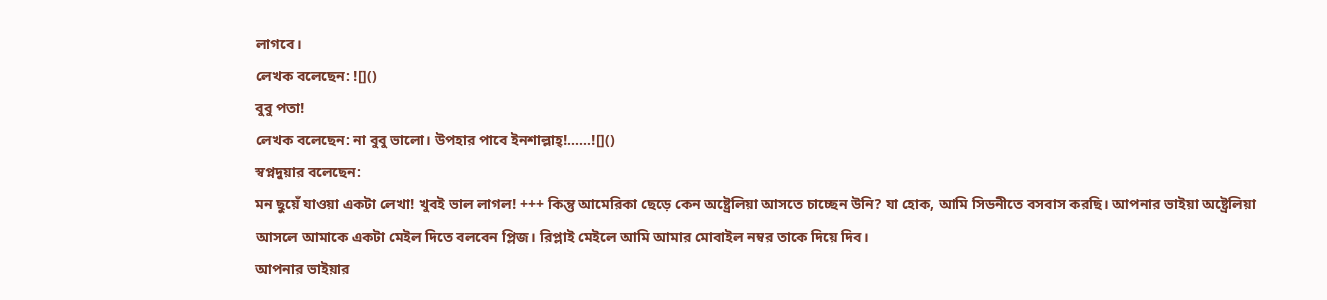লাগবে।
লেখক বলেছেন: ![]()
বুবু পতা!
লেখক বলেছেন: না বুবু ভালো। উপহার পাবে ইনশাল্লাহ্!......![]()
স্বপ্নদুয়ার বলেছেন:
মন ছুয়েঁ যাওয়া একটা লেখা! খুবই ভাল লাগল! +++ কিন্তু আমেরিকা ছেড়ে কেন অষ্ট্রেলিয়া আসতে চাচ্ছেন উনি? যা হোক, আমি সিডনীতে বসবাস করছি। আপনার ভাইয়া অষ্ট্রেলিয়া আসলে আমাকে একটা মেইল দিতে বলবেন প্লিজ। রিপ্লাই মেইলে আমি আমার মোবাইল নম্বর তাকে দিয়ে দিব।
আপনার ভাইয়ার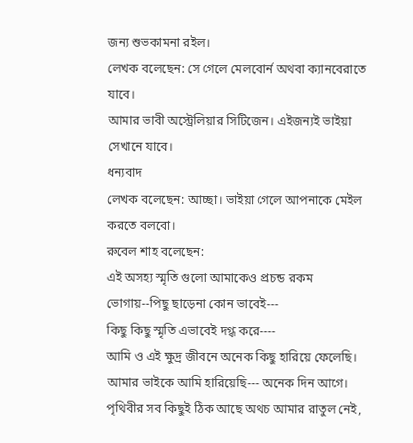জন্য শুভকামনা রইল।
লেখক বলেছেন: সে গেলে মেলবোর্ন অথবা ক্যানবেরাতে যাবে।
আমার ভাবী অস্ট্রেলিয়ার সিটিজেন। এইজন্যই ভাইয়া সেখানে যাবে।
ধন্যবাদ
লেখক বলেছেন: আচ্ছা। ভাইয়া গেলে আপনাকে মেইল করতে বলবো।
রুবেল শাহ বলেছেন:
এই অসহ্য স্মৃতি গুলো আমাকেও প্রচন্ড রকম ভোগায়--পিছু ছাড়েনা কোন ভাবেই---
কিছু কিছু স্মৃতি এভাবেই দগ্ধ করে----
আমি ও এই ক্ষুদ্র জীবনে অনেক কিছু হারিয়ে ফেলেছি। আমার ভাইকে আমি হারিয়েছি--- অনেক দিন আগে। পৃথিবীর সব কিছুই ঠিক আছে অথচ আমার রাতুল নেই,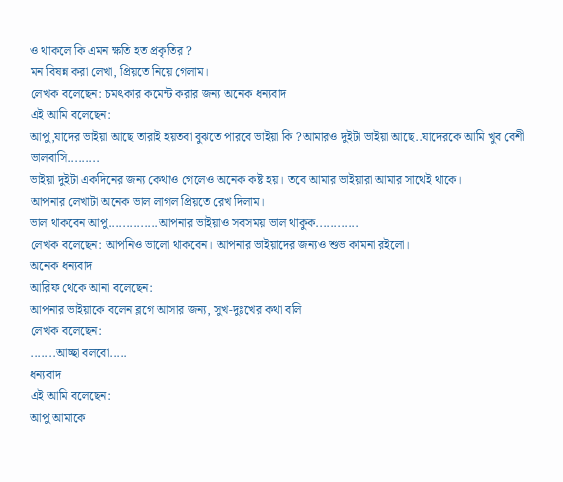ও থাকলে কি এমন ক্ষতি হত প্রকৃতির ?
মন বিষন্ন করা লেখা, প্রিয়তে নিয়ে গেলাম।
লেখক বলেছেন: চমৎকার কমেন্ট করার জন্য অনেক ধন্যবাদ
এই আমি বলেছেন:
আপু,যাদের ভাইয়া আছে তারাই হয়তবা বুঝতে পারবে ভাইয়া কি ?আমারও দুইটা ভাইয়া আছে..যাদেরকে আমি খুব বেশী ভালবাসি.........
ভাইয়া দুইটা একদিনের জন্য কেথাও গেলেও অনেক কষ্ট হয়। তবে আমার ভাইয়ারা আমার সাথেই থাকে।
আপনার লেখাটা অনেক ভাল লাগল প্রিয়তে রেখ দিলাম।
ভাল থাকবেন আপু..............আপনার ভাইয়াও সবসময় ভাল থাকুক............
লেখক বলেছেন: আপনিও ভালো থাকবেন। আপনার ভাইয়াদের জন্যও শুভ কামনা রইলো।
অনেক ধন্যবাদ
আরিফ থেকে আনা বলেছেন:
আপনার ভাইয়াকে বলেন ব্লগে আসার জন্য, সুখ-দুঃখের কথা বলি
লেখক বলেছেন:
.......আচ্ছা বলবো.....
ধন্যবাদ
এই আমি বলেছেন:
আপু আমাকে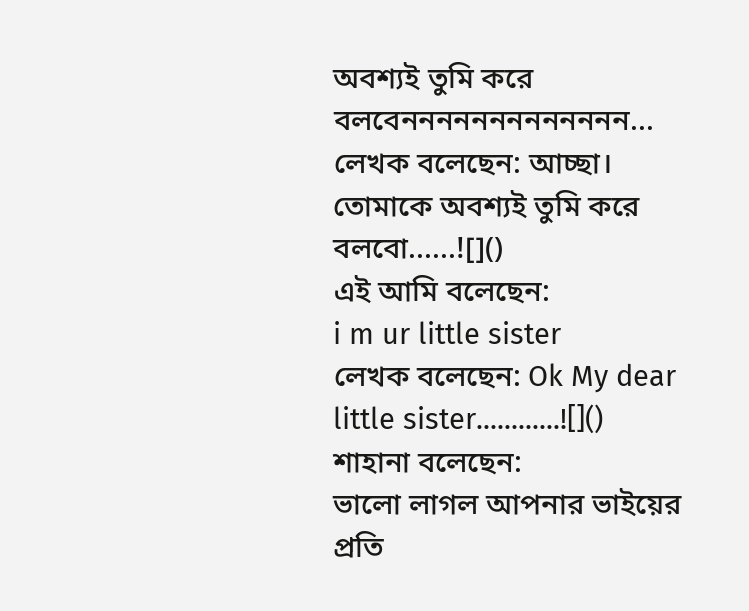অবশ্যই তুমি করে বলবেননননননননননননন...
লেখক বলেছেন: আচ্ছা। তোমাকে অবশ্যই তুমি করে বলবো......![]()
এই আমি বলেছেন:
i m ur little sister
লেখক বলেছেন: Ok My dear little sister............![]()
শাহানা বলেছেন:
ভালো লাগল আপনার ভাইয়ের প্রতি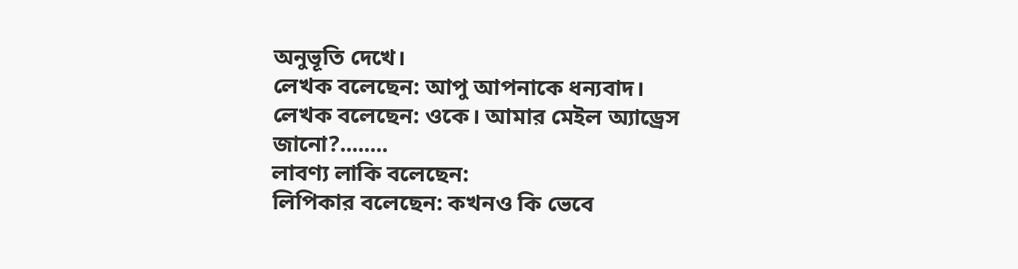অনুভূতি দেখে।
লেখক বলেছেন: আপু আপনাকে ধন্যবাদ।
লেখক বলেছেন: ওকে। আমার মেইল অ্যাড্রেস জানো?........
লাবণ্য লাকি বলেছেন:
লিপিকার বলেছেন: কখনও কি ভেবে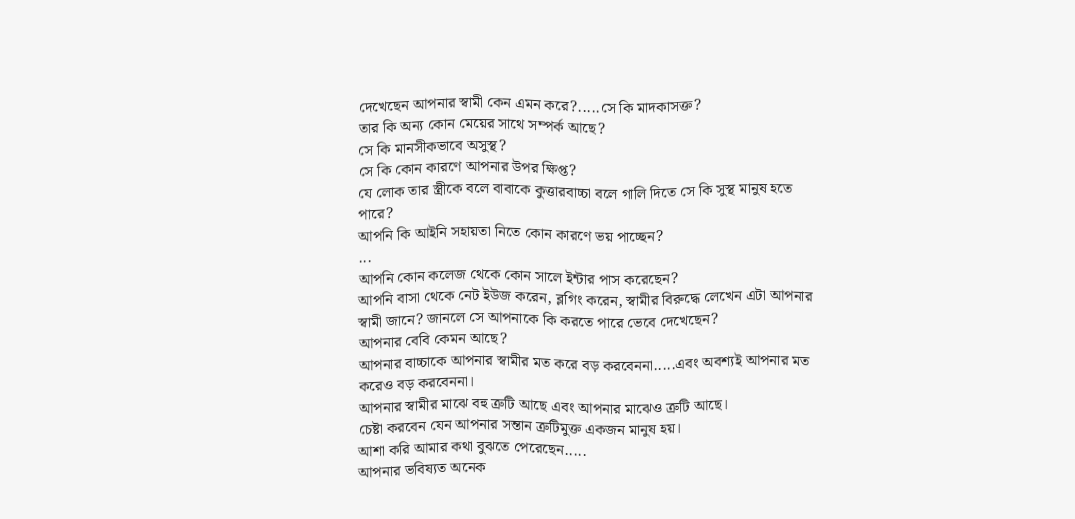দেখেছেন আপনার স্বামী কেন এমন করে?.....সে কি মাদকাসক্ত?
তার কি অন্য কোন মেয়ের সাথে সম্পর্ক আছে?
সে কি মানসীকভাবে অসুস্থ?
সে কি কোন কারণে আপনার উপর ক্ষিপ্ত?
যে লোক তার স্ত্রীকে বলে বাবাকে কুত্তারবাচ্চা বলে গালি দিতে সে কি সুস্থ মানুষ হতে পারে?
আপনি কি আইনি সহায়তা নিতে কোন কারণে ভয় পাচ্ছেন?
...
আপনি কোন কলেজ থেকে কোন সালে ইন্টার পাস করেছেন?
আপনি বাসা থেকে নেট ইউজ করেন, ব্লগিং করেন, স্বামীর বিরুদ্ধে লেখেন এটা আপনার স্বামী জানে? জানলে সে আপনাকে কি করতে পারে ভেবে দেখেছেন?
আপনার বেবি কেমন আছে?
আপনার বাচ্চাকে আপনার স্বামীর মত করে বড় করবেননা.....এবং অবশ্যই আপনার মত করেও বড় করবেননা।
আপনার স্বামীর মাঝে বহু ত্রুটি আছে এবং আপনার মাঝেও ত্রুটি আছে।
চেষ্টা করবেন যেন আপনার সন্তান ত্রুটিমুক্ত একজন মানুষ হয়।
আশা করি আমার কথা বুঝতে পেরেছেন.....
আপনার ভবিষ্যত অনেক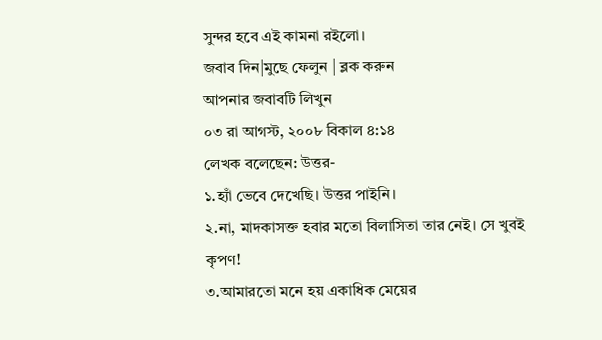সুন্দর হবে এই কামনা রইলো।
জবাব দিন|মুছে ফেলুন | ব্লক করুন
আপনার জবাবটি লিখুন
০৩ রা আগস্ট, ২০০৮ বিকাল ৪:১৪
লেখক বলেছেন: উত্তর-
১.হ্যাঁ ভেবে দেখেছি। উত্তর পাইনি।
২.না, মাদকাসক্ত হবার মতো বিলাসিতা তার নেই। সে খুবই কৃপণ!
৩.আমারতো মনে হয় একাধিক মেয়ের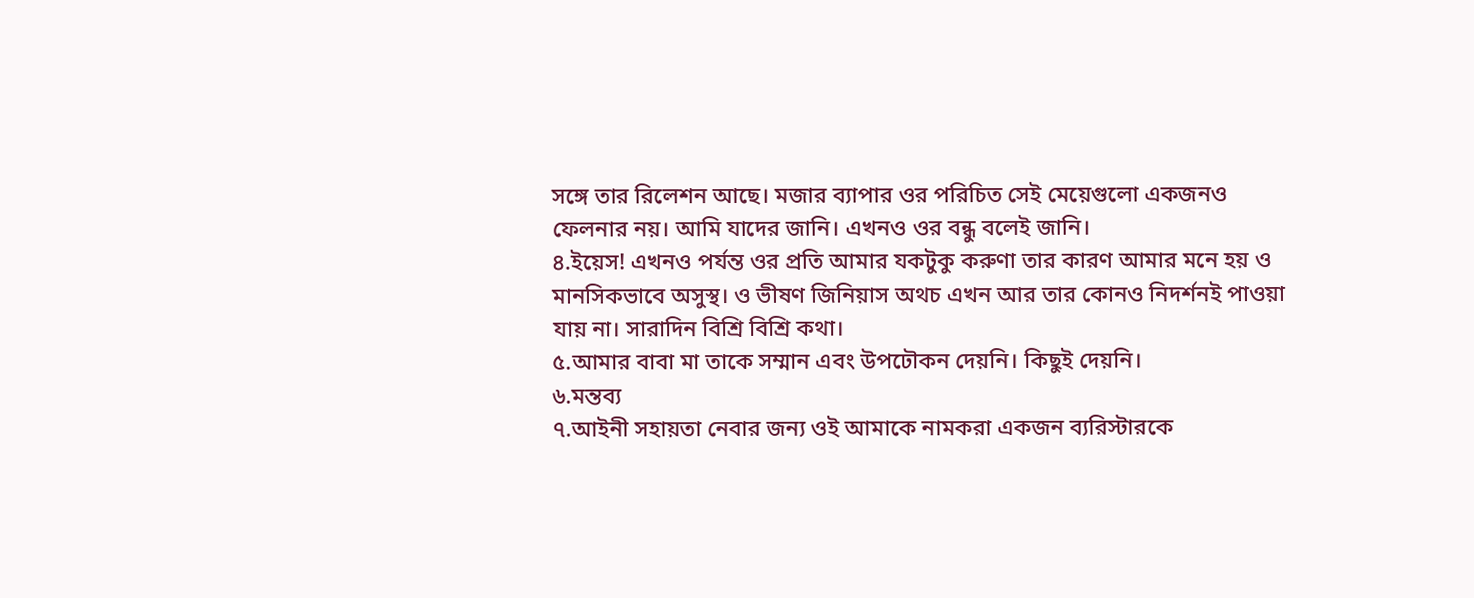সঙ্গে তার রিলেশন আছে। মজার ব্যাপার ওর পরিচিত সেই মেয়েগুলো একজনও ফেলনার নয়। আমি যাদের জানি। এখনও ওর বন্ধু বলেই জানি।
৪.ইয়েস! এখনও পর্যন্ত ওর প্রতি আমার যকটুকু করুণা তার কারণ আমার মনে হয় ও মানসিকভাবে অসুস্থ। ও ভীষণ জিনিয়াস অথচ এখন আর তার কোনও নিদর্শনই পাওয়া যায় না। সারাদিন বিশ্রি বিশ্রি কথা।
৫.আমার বাবা মা তাকে সম্মান এবং উপঢৌকন দেয়নি। কিছুই দেয়নি।
৬.মন্তব্য
৭.আইনী সহায়তা নেবার জন্য ওই আমাকে নামকরা একজন ব্যরিস্টারকে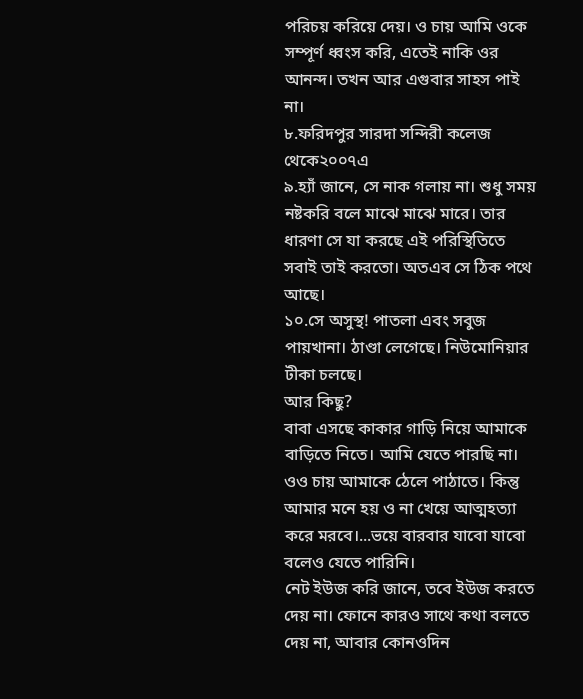পরিচয় করিয়ে দেয়। ও চায় আমি ওকে সম্পূর্ণ ধ্বংস করি, এতেই নাকি ওর আনন্দ। তখন আর এগুবার সাহস পাই না।
৮.ফরিদপুর সারদা সন্দিরী কলেজ থেকে২০০৭এ
৯.হ্যাঁ জানে, সে নাক গলায় না। শুধু সময় নষ্টকরি বলে মাঝে মাঝে মারে। তার ধারণা সে যা করছে এই পরিস্থিতিতে সবাই তাই করতো। অতএব সে ঠিক পথে আছে।
১০.সে অসুস্থ! পাতলা এবং সবুজ পায়খানা। ঠাণ্ডা লেগেছে। নিউমোনিয়ার টীকা চলছে।
আর কিছু?
বাবা এসছে কাকার গাড়ি নিয়ে আমাকে বাড়িতে নিতে। আমি যেতে পারছি না। ওও চায় আমাকে ঠেলে পাঠাতে। কিন্তু আমার মনে হয় ও না খেয়ে আত্মহত্যা করে মরবে।...ভয়ে বারবার যাবো যাবো বলেও যেতে পারিনি।
নেট ইউজ করি জানে, তবে ইউজ করতে দেয় না। ফোনে কারও সাথে কথা বলতে দেয় না, আবার কোনওদিন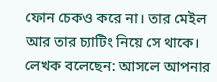ফোন চেকও করে না। তার মেইল আর তার চ্যাটিং নিয়ে সে থাকে।
লেখক বলেছেন: আসলে আপনার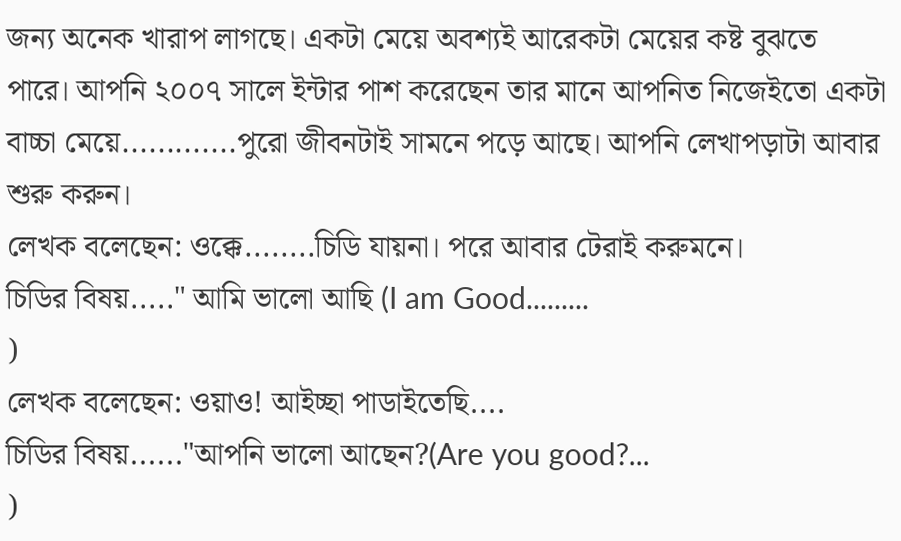জন্য অনেক খারাপ লাগছে। একটা মেয়ে অবশ্যই আরেকটা মেয়ের কষ্ট বুঝতে পারে। আপনি ২০০৭ সালে ইন্টার পাশ করেছেন তার মানে আপনিত নিজেইতো একটা বাচ্চা মেয়ে.............পুরো জীবনটাই সামনে পড়ে আছে। আপনি লেখাপড়াটা আবার শুরু করুন।
লেখক বলেছেন: ওক্কে........চিডি যায়না। পরে আবার টেরাই করুমনে।
চিডির বিষয়....." আমি ভালো আছি (I am Good.........
)
লেখক বলেছেন: ওয়াও! আইচ্ছা পাডাইতেছি....
চিডির বিষয়......"আপনি ভালো আছেন?(Are you good?...
)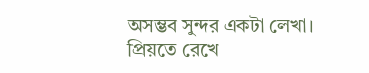অসম্ভব সুন্দর একটা লেখা। প্রিয়তে রেখে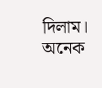দিলাম।
অনেক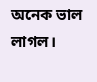অনেক ভাল লাগল।